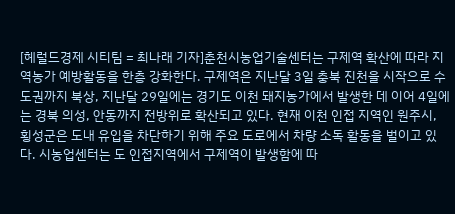[헤럴드경제 시티팀 = 최나래 기자]춘천시농업기술센터는 구제역 확산에 따라 지역농가 예방활동을 한층 강화한다. 구제역은 지난달 3일 충북 진천을 시작으로 수도권까지 북상, 지난달 29일에는 경기도 이천 돼지농가에서 발생한 데 이어 4일에는 경북 의성, 안동까지 전방위로 확산되고 있다. 현재 이천 인접 지역인 원주시, 횡성군은 도내 유입을 차단하기 위해 주요 도로에서 차량 소독 활동을 벌이고 있다. 시농업센터는 도 인접지역에서 구제역이 발생함에 따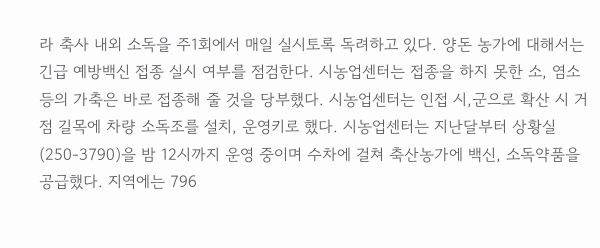라 축사 내외 소독을 주1회에서 매일 실시토록 독려하고 있다. 양돈 농가에 대해서는 긴급 예방백신 접종 실시 여부를 점검한다. 시농업센터는 접종을 하지 못한 소, 염소 등의 가축은 바로 접종해 줄 것을 당부했다. 시농업센터는 인접 시,군으로 확산 시 거점 길목에 차량 소독조를 설치, 운영키로 했다. 시농업센터는 지난달부터 상황실(250-3790)을 밤 12시까지 운영 중이며 수차에 걸쳐 축산농가에 백신, 소독약품을 공급했다. 지역에는 796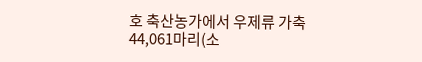호 축산농가에서 우제류 가축 44,061마리(소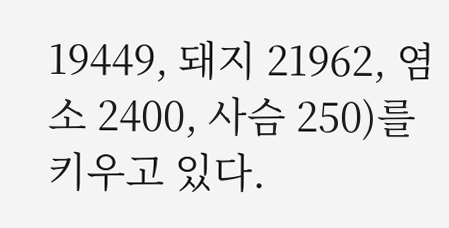19449, 돼지 21962, 염소 2400, 사슴 250)를 키우고 있다.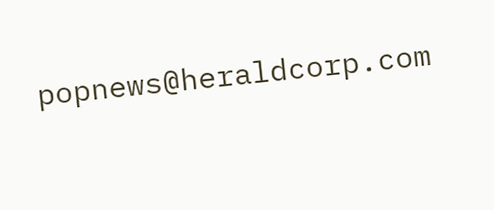popnews@heraldcorp.com